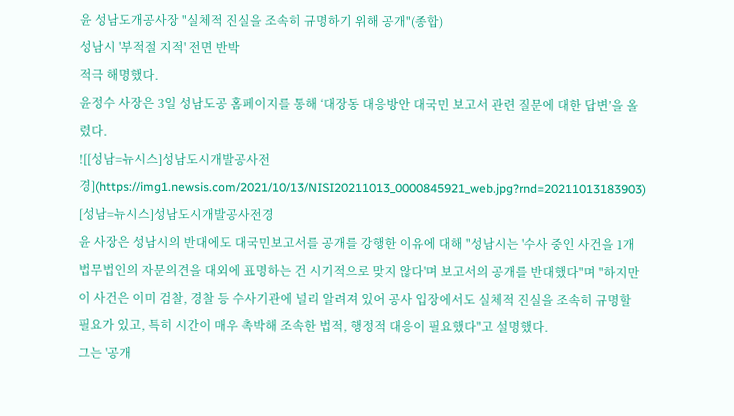윤 성남도개공사장 "실체적 진실을 조속히 규명하기 위해 공개"(종합)
성남시 '부적절 지적' 전면 반박
적극 해명했다.
윤정수 사장은 3일 성남도공 홈페이지를 통해 ‘대장동 대응방안 대국민 보고서 관련 질문에 대한 답변’을 올렸다.
![[성남=뉴시스]성남도시개발공사전경](https://img1.newsis.com/2021/10/13/NISI20211013_0000845921_web.jpg?rnd=20211013183903)
[성남=뉴시스]성남도시개발공사전경
윤 사장은 성남시의 반대에도 대국민보고서를 공개를 강행한 이유에 대해 "성남시는 '수사 중인 사건을 1개 법무법인의 자문의견을 대외에 표명하는 건 시기적으로 맞지 않다'며 보고서의 공개를 반대했다"며 "하지만 이 사건은 이미 검찰, 경찰 등 수사기관에 널리 알려져 있어 공사 입장에서도 실체적 진실을 조속히 규명할 필요가 있고, 특히 시간이 매우 촉박해 조속한 법적, 행정적 대응이 필요했다"고 설명했다.
그는 '공개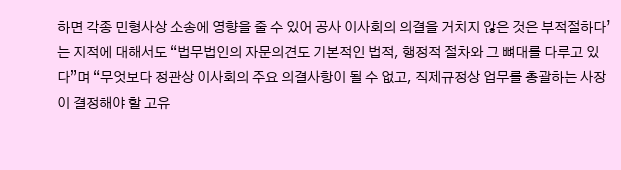하면 각종 민형사상 소송에 영향을 줄 수 있어 공사 이사회의 의결을 거치지 않은 것은 부적절하다’는 지적에 대해서도 “법무법인의 자문의견도 기본적인 법적, 행정적 절차와 그 뼈대를 다루고 있다”며 “무엇보다 정관상 이사회의 주요 의결사항이 될 수 없고, 직제규정상 업무를 총괄하는 사장이 결정해야 할 고유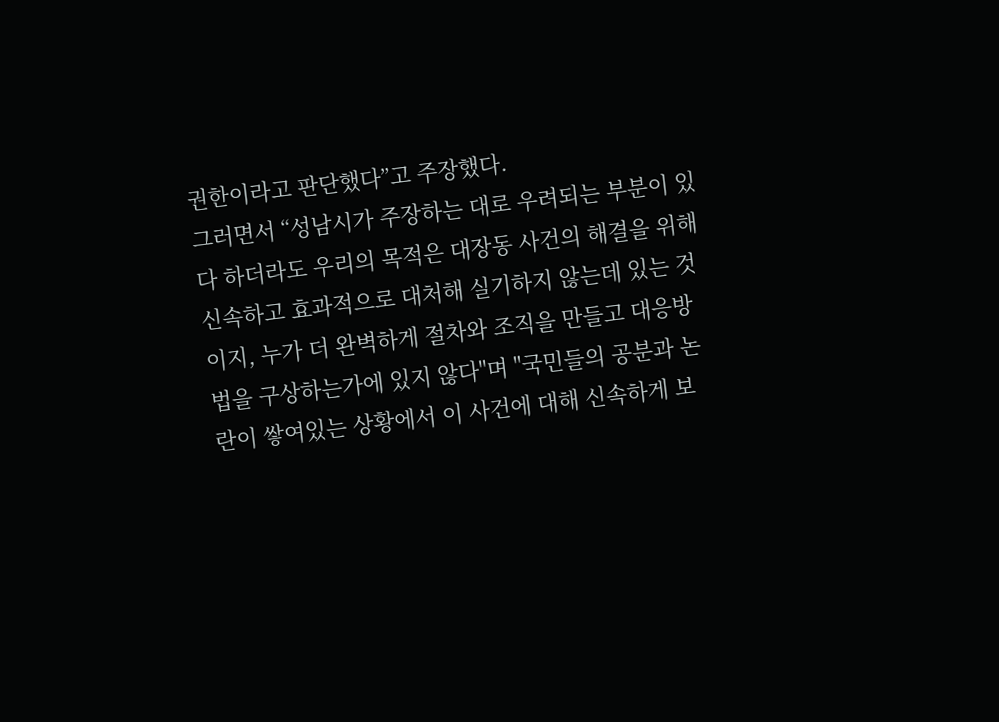권한이라고 판단했다”고 주장했다.
그러면서 “성남시가 주장하는 대로 우려되는 부분이 있다 하더라도 우리의 목적은 대장동 사건의 해결을 위해 신속하고 효과적으로 대처해 실기하지 않는데 있는 것이지, 누가 더 완벽하게 절차와 조직을 만들고 대응방법을 구상하는가에 있지 않다"며 "국민들의 공분과 논란이 쌓여있는 상황에서 이 사건에 대해 신속하게 보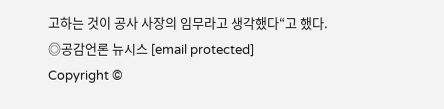고하는 것이 공사 사장의 임무라고 생각했다“고 했다.
◎공감언론 뉴시스 [email protected]
Copyright ©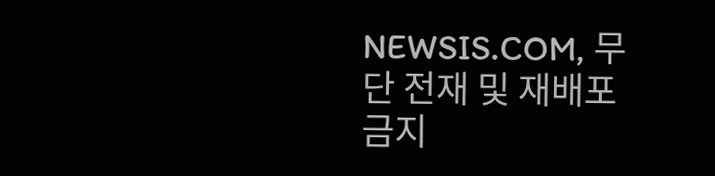NEWSIS.COM, 무단 전재 및 재배포 금지